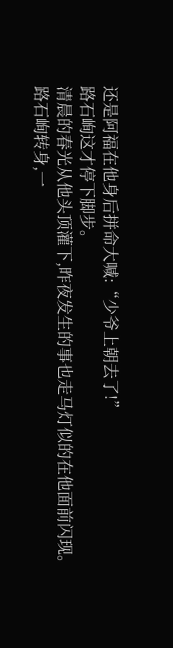还是阿福在他身后拼命大喊:“少爷上朝去了!”
路石峋这才停下脚步。
清晨的春光从他头顶灌下,昨夜发生的事也走马灯似的在他面前闪现。
路石峋转身,一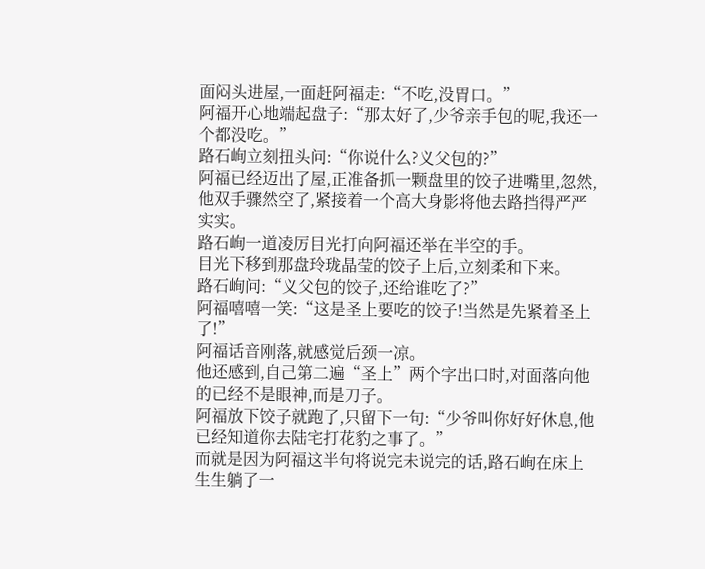面闷头进屋,一面赶阿福走:“不吃,没胃口。”
阿福开心地端起盘子:“那太好了,少爷亲手包的呢,我还一个都没吃。”
路石峋立刻扭头问:“你说什么?义父包的?”
阿福已经迈出了屋,正准备抓一颗盘里的饺子进嘴里,忽然,他双手骤然空了,紧接着一个高大身影将他去路挡得严严实实。
路石峋一道凌厉目光打向阿福还举在半空的手。
目光下移到那盘玲珑晶莹的饺子上后,立刻柔和下来。
路石峋问:“义父包的饺子,还给谁吃了?”
阿福嘻嘻一笑:“这是圣上要吃的饺子!当然是先紧着圣上了!”
阿福话音刚落,就感觉后颈一凉。
他还感到,自己第二遍“圣上”两个字出口时,对面落向他的已经不是眼神,而是刀子。
阿福放下饺子就跑了,只留下一句:“少爷叫你好好休息,他已经知道你去陆宅打花豹之事了。”
而就是因为阿福这半句将说完未说完的话,路石峋在床上生生躺了一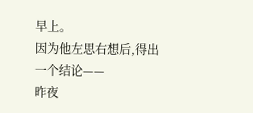早上。
因为他左思右想后,得出一个结论——
昨夜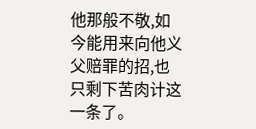他那般不敬,如今能用来向他义父赔罪的招,也只剩下苦肉计这一条了。